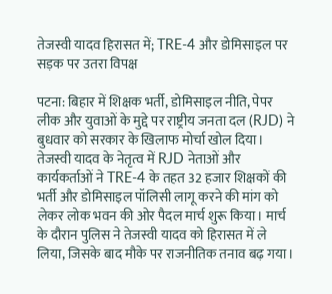तेजस्वी यादव हिरासत में; TRE-4 और डोमिसाइल पर सड़क पर उतरा विपक्ष

पटना: बिहार में शिक्षक भर्ती, डोमिसाइल नीति, पेपर लीक और युवाओं के मुद्दे पर राष्ट्रीय जनता दल (RJD) ने बुधवार को सरकार के खिलाफ मोर्चा खोल दिया। तेजस्वी यादव के नेतृत्व में RJD नेताओं और कार्यकर्ताओं ने TRE-4 के तहत 32 हजार शिक्षकों की भर्ती और डोमिसाइल पॉलिसी लागू करने की मांग को लेकर लोक भवन की ओर पैदल मार्च शुरू किया। मार्च के दौरान पुलिस ने तेजस्वी यादव को हिरासत में ले लिया, जिसके बाद मौके पर राजनीतिक तनाव बढ़ गया।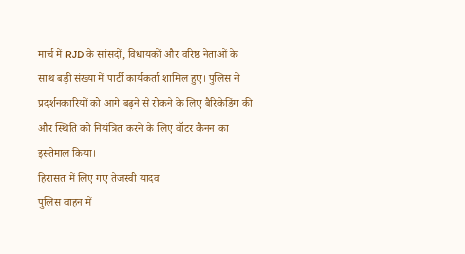मार्च में RJD के सांसदों, विधायकों और वरिष्ठ नेताओं के साथ बड़ी संख्या में पार्टी कार्यकर्ता शामिल हुए। पुलिस ने प्रदर्शनकारियों को आगे बढ़ने से रोकने के लिए बैरिकेडिंग की और स्थिति को नियंत्रित करने के लिए वॉटर कैनन का इस्तेमाल किया।
हिरासत में लिए गए तेजस्वी यादव
पुलिस वाहन में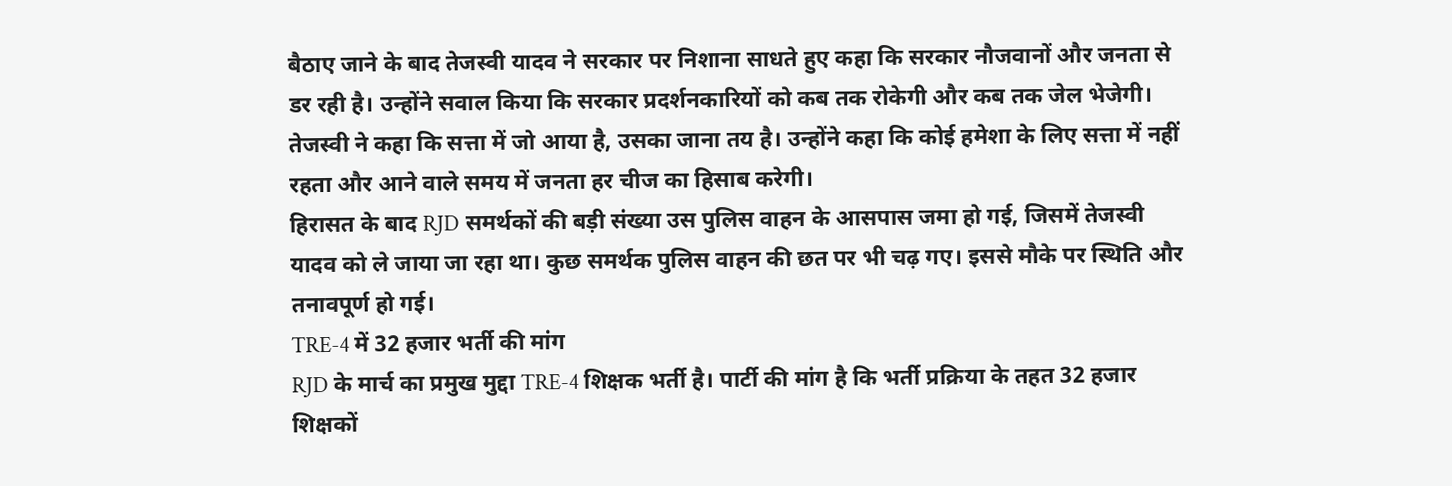बैठाए जाने के बाद तेजस्वी यादव ने सरकार पर निशाना साधते हुए कहा कि सरकार नौजवानों और जनता से डर रही है। उन्होंने सवाल किया कि सरकार प्रदर्शनकारियों को कब तक रोकेगी और कब तक जेल भेजेगी।
तेजस्वी ने कहा कि सत्ता में जो आया है, उसका जाना तय है। उन्होंने कहा कि कोई हमेशा के लिए सत्ता में नहीं रहता और आने वाले समय में जनता हर चीज का हिसाब करेगी।
हिरासत के बाद RJD समर्थकों की बड़ी संख्या उस पुलिस वाहन के आसपास जमा हो गई, जिसमें तेजस्वी यादव को ले जाया जा रहा था। कुछ समर्थक पुलिस वाहन की छत पर भी चढ़ गए। इससे मौके पर स्थिति और तनावपूर्ण हो गई।
TRE-4 में 32 हजार भर्ती की मांग
RJD के मार्च का प्रमुख मुद्दा TRE-4 शिक्षक भर्ती है। पार्टी की मांग है कि भर्ती प्रक्रिया के तहत 32 हजार शिक्षकों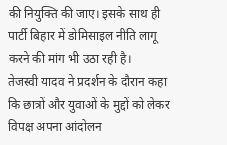की नियुक्ति की जाए। इसके साथ ही पार्टी बिहार में डोमिसाइल नीति लागू करने की मांग भी उठा रही है।
तेजस्वी यादव ने प्रदर्शन के दौरान कहा कि छात्रों और युवाओं के मुद्दों को लेकर विपक्ष अपना आंदोलन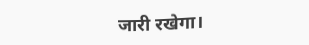जारी रखेगा।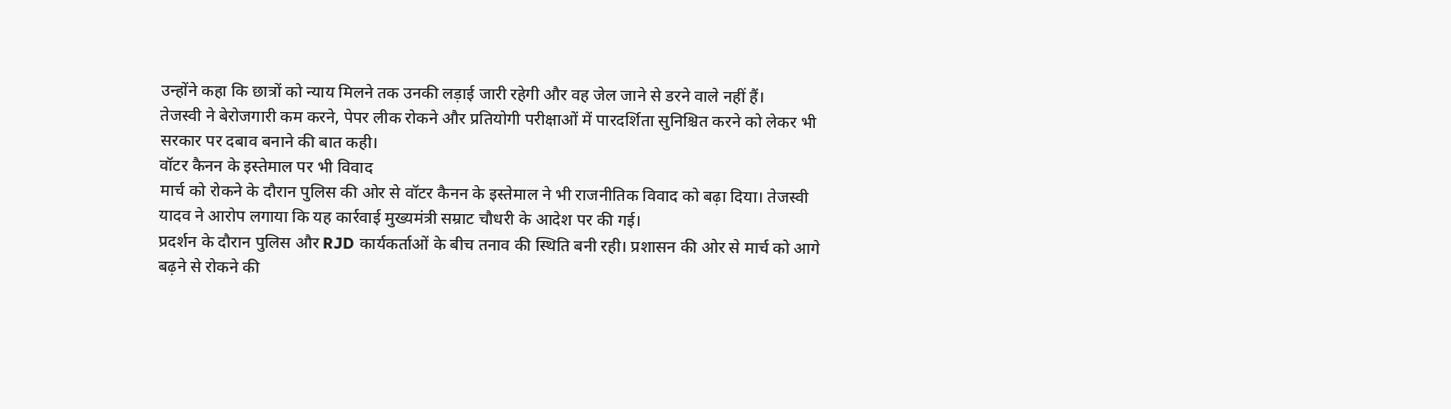उन्होंने कहा कि छात्रों को न्याय मिलने तक उनकी लड़ाई जारी रहेगी और वह जेल जाने से डरने वाले नहीं हैं।
तेजस्वी ने बेरोजगारी कम करने, पेपर लीक रोकने और प्रतियोगी परीक्षाओं में पारदर्शिता सुनिश्चित करने को लेकर भी सरकार पर दबाव बनाने की बात कही।
वॉटर कैनन के इस्तेमाल पर भी विवाद
मार्च को रोकने के दौरान पुलिस की ओर से वॉटर कैनन के इस्तेमाल ने भी राजनीतिक विवाद को बढ़ा दिया। तेजस्वी यादव ने आरोप लगाया कि यह कार्रवाई मुख्यमंत्री सम्राट चौधरी के आदेश पर की गई।
प्रदर्शन के दौरान पुलिस और RJD कार्यकर्ताओं के बीच तनाव की स्थिति बनी रही। प्रशासन की ओर से मार्च को आगे बढ़ने से रोकने की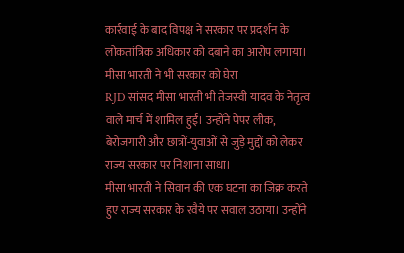कार्रवाई के बाद विपक्ष ने सरकार पर प्रदर्शन के लोकतांत्रिक अधिकार को दबाने का आरोप लगाया।
मीसा भारती ने भी सरकार को घेरा
RJD सांसद मीसा भारती भी तेजस्वी यादव के नेतृत्व वाले मार्च में शामिल हुईं। उन्होंने पेपर लीक, बेरोजगारी और छात्रों-युवाओं से जुड़े मुद्दों को लेकर राज्य सरकार पर निशाना साधा।
मीसा भारती ने सिवान की एक घटना का जिक्र करते हुए राज्य सरकार के रवैये पर सवाल उठाया। उन्होंने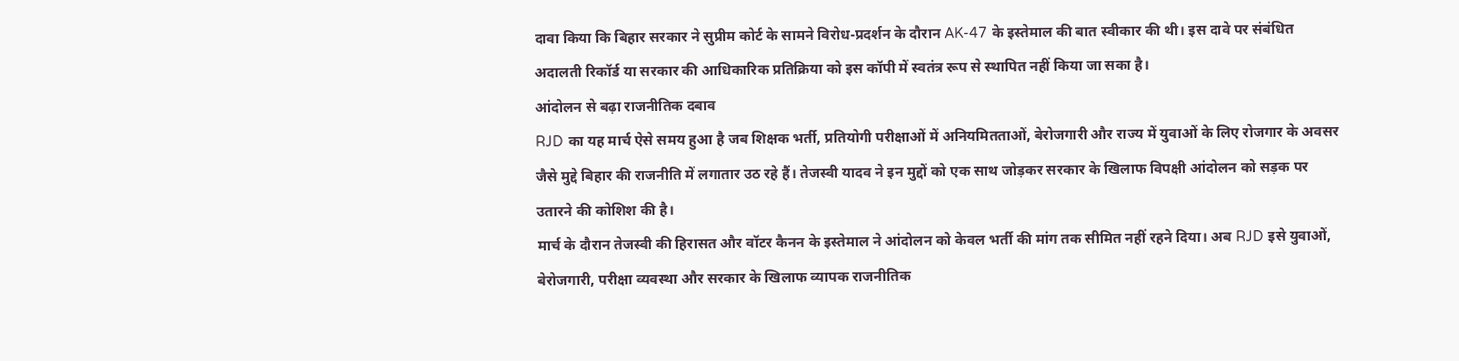दावा किया कि बिहार सरकार ने सुप्रीम कोर्ट के सामने विरोध-प्रदर्शन के दौरान AK-47 के इस्तेमाल की बात स्वीकार की थी। इस दावे पर संबंधित अदालती रिकॉर्ड या सरकार की आधिकारिक प्रतिक्रिया को इस कॉपी में स्वतंत्र रूप से स्थापित नहीं किया जा सका है।
आंदोलन से बढ़ा राजनीतिक दबाव
RJD का यह मार्च ऐसे समय हुआ है जब शिक्षक भर्ती, प्रतियोगी परीक्षाओं में अनियमितताओं, बेरोजगारी और राज्य में युवाओं के लिए रोजगार के अवसर जैसे मुद्दे बिहार की राजनीति में लगातार उठ रहे हैं। तेजस्वी यादव ने इन मुद्दों को एक साथ जोड़कर सरकार के खिलाफ विपक्षी आंदोलन को सड़क पर उतारने की कोशिश की है।
मार्च के दौरान तेजस्वी की हिरासत और वॉटर कैनन के इस्तेमाल ने आंदोलन को केवल भर्ती की मांग तक सीमित नहीं रहने दिया। अब RJD इसे युवाओं, बेरोजगारी, परीक्षा व्यवस्था और सरकार के खिलाफ व्यापक राजनीतिक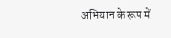अभियान के रूप में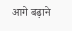आगे बढ़ाने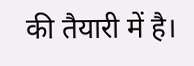की तैयारी में है।